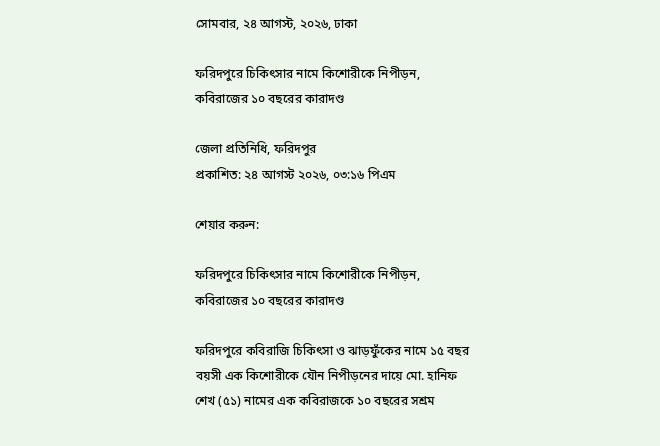সোমবার, ২৪ আগস্ট, ২০২৬, ঢাকা

ফরিদপুরে চিকিৎসার নামে কিশোরীকে নিপীড়ন, কবিরাজের ১০ বছরের কারাদণ্ড

জেলা প্রতিনিধি, ফরিদপুর
প্রকাশিত: ২৪ আগস্ট ২০২৬, ০৩:১৬ পিএম

শেয়ার করুন:

ফরিদপুরে চিকিৎসার নামে কিশোরীকে নিপীড়ন, কবিরাজের ১০ বছরের কারাদণ্ড

ফরিদপুরে কবিরাজি চিকিৎসা ও ঝাড়ফুঁকের নামে ১৫ বছর বয়সী এক কিশোরীকে যৌন নিপীড়নের দায়ে মো. হানিফ শেখ (৫১) নামের এক কবিরাজকে ১০ বছরের সশ্রম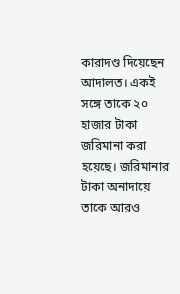কারাদণ্ড দিয়েছেন আদালত। একই সঙ্গে তাকে ২০ হাজার টাকা জরিমানা করা হয়েছে। জরিমানার টাকা অনাদায়ে তাকে আরও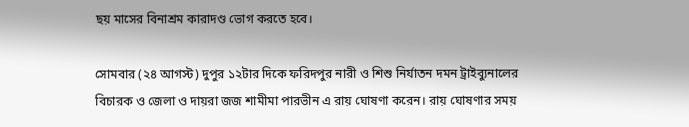ছয় মাসের বিনাশ্রম কারাদণ্ড ভোগ করতে হবে।

সোমবার (২৪ আগস্ট) দুপুর ১২টার দিকে ফরিদপুর নারী ও শিশু নির্যাতন দমন ট্রাইব্যুনালের বিচারক ও জেলা ও দায়রা জজ শামীমা পারভীন এ রায় ঘোষণা করেন। রায় ঘোষণার সময়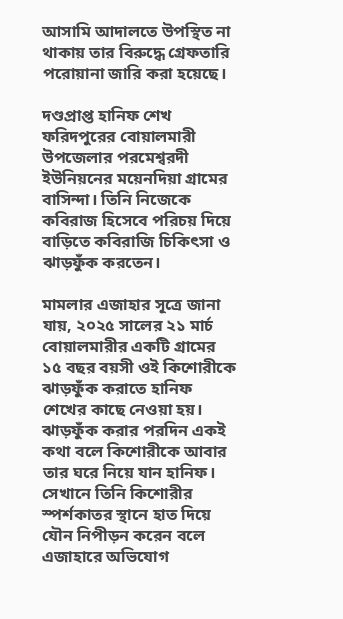আসামি আদালতে উপস্থিত না থাকায় তার বিরুদ্ধে গ্রেফতারি পরোয়ানা জারি করা হয়েছে।

দণ্ডপ্রাপ্ত হানিফ শেখ ফরিদপুরের বোয়ালমারী উপজেলার পরমেশ্বরদী ইউনিয়নের ময়েনদিয়া গ্রামের বাসিন্দা। তিনি নিজেকে কবিরাজ হিসেবে পরিচয় দিয়ে বাড়িতে কবিরাজি চিকিৎসা ও ঝাড়ফুঁক করতেন।

মামলার এজাহার সূত্রে জানা যায়, ২০২৫ সালের ২১ মার্চ বোয়ালমারীর একটি গ্রামের ১৫ বছর বয়সী ওই কিশোরীকে ঝাড়ফুঁক করাতে হানিফ শেখের কাছে নেওয়া হয়। ঝাড়ফুঁক করার পরদিন একই কথা বলে কিশোরীকে আবার তার ঘরে নিয়ে যান হানিফ। সেখানে তিনি কিশোরীর স্পর্শকাতর স্থানে হাত দিয়ে যৌন নিপীড়ন করেন বলে এজাহারে অভিযোগ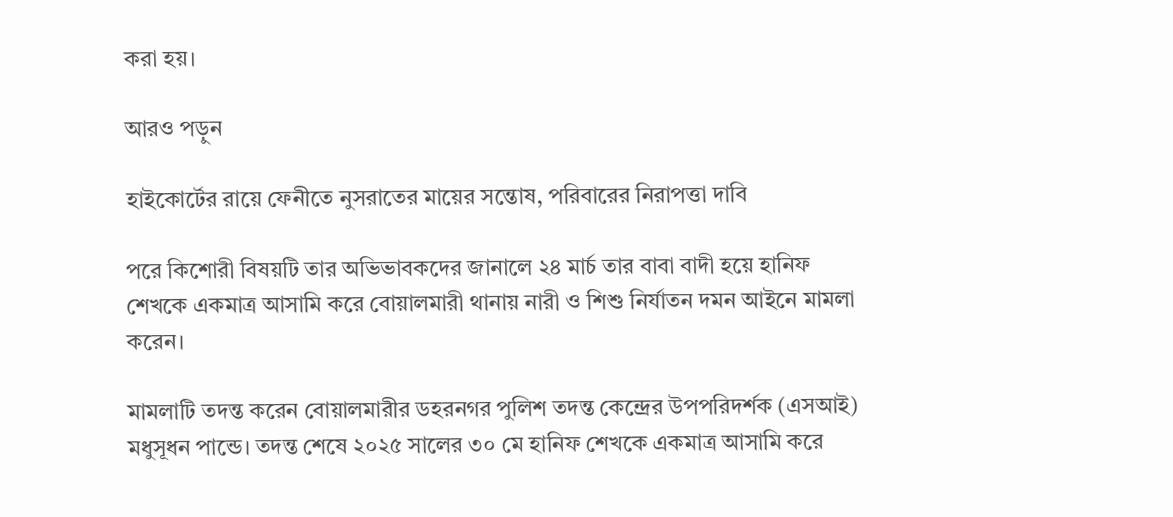করা হয়।

আরও পড়ুন

হাইকোর্টের রায়ে ফেনীতে নুসরাতের মায়ের সন্তোষ, পরিবারের নিরাপত্তা দাবি

পরে কিশোরী বিষয়টি তার অভিভাবকদের জানালে ২৪ মার্চ তার বাবা বাদী হয়ে হানিফ শেখকে একমাত্র আসামি করে বোয়ালমারী থানায় নারী ও শিশু নির্যাতন দমন আইনে মামলা করেন।

মামলাটি তদন্ত করেন বোয়ালমারীর ডহরনগর পুলিশ তদন্ত কেন্দ্রের উপপরিদর্শক (এসআই) মধুসূধন পান্ডে। তদন্ত শেষে ২০২৫ সালের ৩০ মে হানিফ শেখকে একমাত্র আসামি করে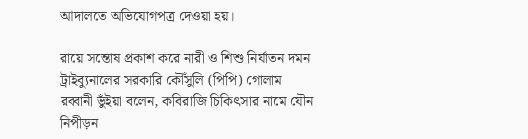আদালতে অভিযোগপত্র দেওয়া হয়।

রায়ে সন্তোষ প্রকাশ করে নারী ও শিশু নির্যাতন দমন ট্রাইব্যুনালের সরকারি কৌঁসুলি (পিপি) গোলাম রব্বানী ভুঁইয়া বলেন, কবিরাজি চিকিৎসার নামে যৌন নিপীড়ন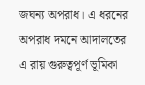জঘন্য অপরাধ। এ ধরনের অপরাধ দমনে আদালতের এ রায় গুরুত্বপূর্ণ ভূমিকা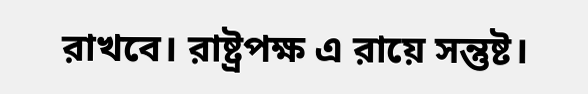রাখবে। রাষ্ট্রপক্ষ এ রায়ে সন্তুষ্ট।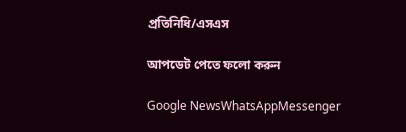প্রতিনিধি/এসএস

আপডেট পেতে ফলো করুন

Google NewsWhatsAppMessenger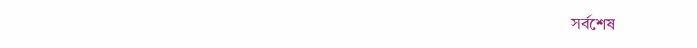সর্বশেষ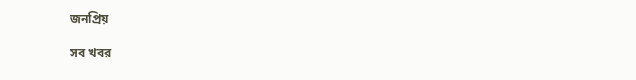জনপ্রিয়

সব খবর